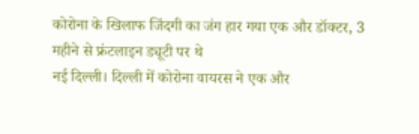कोरोना के खिलाफ जिंदगी का जंग हार गया एक और डॉक्टर, 3 महीने से फ्रंटलाइन ड्यूटी पर थे
नई दिल्ली। दिल्ली में कोरोना वायरस ने एक और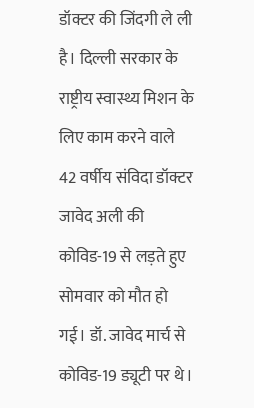डॉक्टर की जिंदगी ले ली है। दिल्ली सरकार के राष्ट्रीय स्वास्थ्य मिशन के लिए काम करने वाले 42 वर्षीय संविदा डॉक्टर जावेद अली की कोविड-19 से लड़ते हुए सोमवार को मौत हो गई। डॉ. जावेद मार्च से कोविड-19 ड्यूटी पर थे।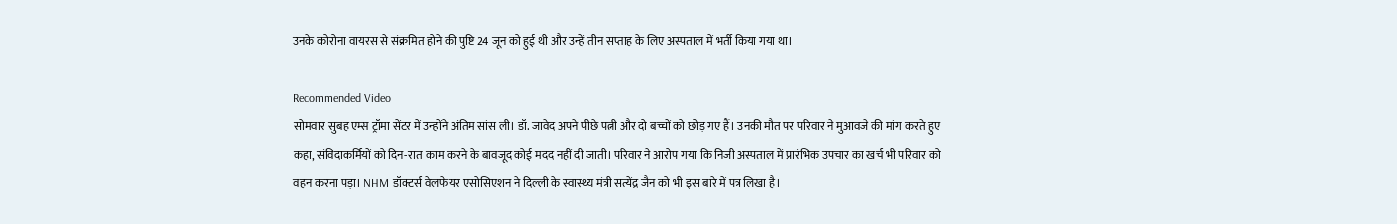उनके कोरोना वायरस से संक्रमित होने की पुष्टि 24 जून को हुई थी और उन्हें तीन सप्ताह के लिए अस्पताल में भर्ती किया गया था।

Recommended Video
सोमवार सुबह एम्स ट्रॉमा सेंटर में उन्होंने अंतिम सांस ली। डॉ. जावेद अपने पीछे पत्नी और दो बच्चों को छोड़ गए हैं। उनकी मौत पर परिवार ने मुआवजे की मांग करते हुए कहा, संविदाकर्मियों को दिन-रात काम करने के बावजूद कोई मदद नहीं दी जाती। परिवार ने आरोप गया कि निजी अस्पताल में प्रारंभिक उपचार का खर्च भी परिवार को वहन करना पड़ा। NHM डॉक्टर्स वेलफेयर एसोसिएशन ने दिल्ली के स्वास्थ्य मंत्री सत्येंद्र जैन को भी इस बारे में पत्र लिखा है।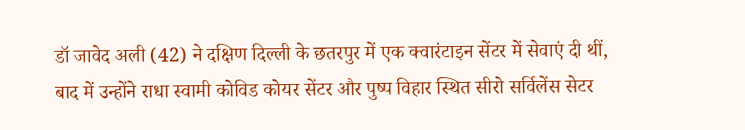डॉ जावेद अली (42) ने दक्षिण दिल्ली के छतरपुर में एक क्वारंटाइन सेंटर में सेवाएं दी थीं, बाद में उन्होंने राधा स्वामी कोविड कोयर सेंटर और पुष्प विहार स्थित सीरो सर्विलेंस सेटर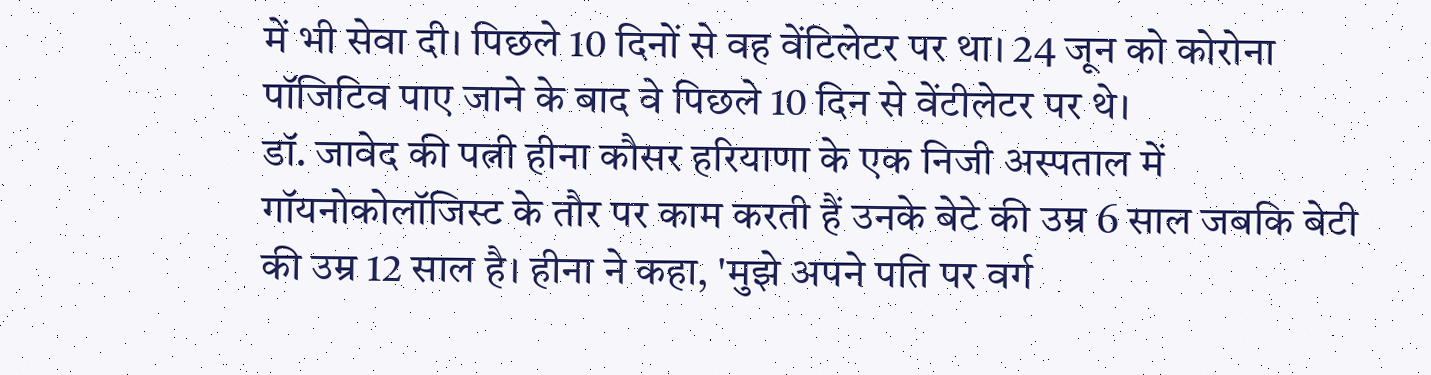में भी सेवा दी। पिछले 10 दिनों से वह वेंटिलेटर पर था। 24 जून को कोरोना पॉजिटिव पाए जाने के बाद वे पिछले 10 दिन से वेंटीलेटर पर थे।
डॉ. जावेद की पत्नी हीना कौसर हरियाणा के एक निजी अस्पताल में गॉयनोकोलॉजिस्ट के तौर पर काम करती हैं उनके बेटे की उम्र 6 साल जबकि बेटी की उम्र 12 साल है। हीना ने कहा, 'मुझे अपने पति पर वर्ग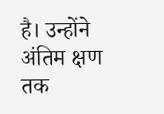है। उन्होंने अंतिम क्षण तक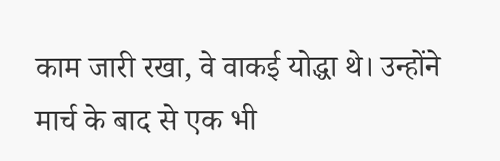काम जारी रखा, वे वाकई योद्धा थे। उन्होंने मार्च के बाद से एक भी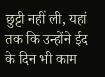छुट्टी नहीं ली, यहां तक कि उन्होंने ईद के दिन भी काम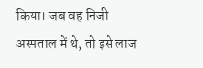किया। जब वह निजी अस्पताल में थे, तो इसे लाज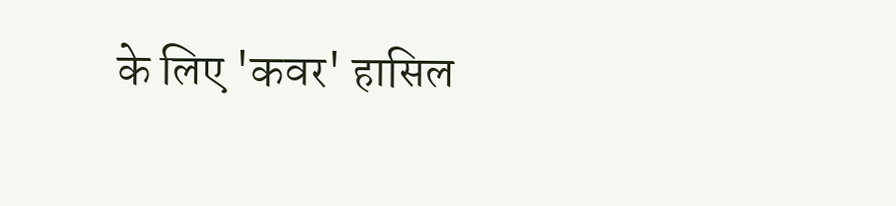के लिए 'कवर' हासिल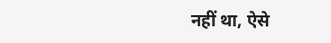नहीं था, ऐसे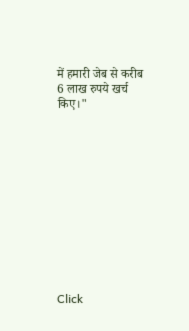में हमारी जेब से करीब 6 लाख रुपये खर्च किए।"












Click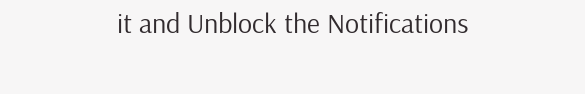it and Unblock the Notifications